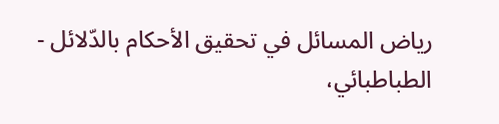رياض المسائل في تحقيق الأحكام بالدّلائل - الطباطبائي،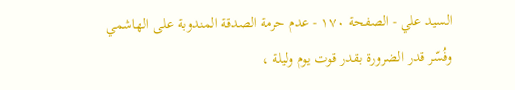السيد علي - الصفحة ١٧٠ - عدم حرمة الصدقة المندوبة على الهاشمي
وفُسّر قدر الضرورة بقدر قوت يوم وليلة ،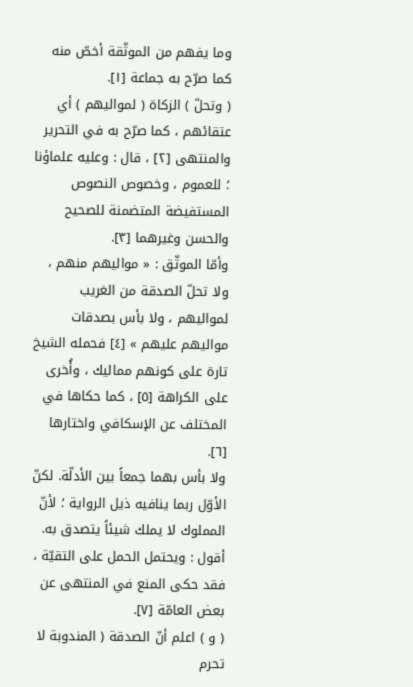وما يفهم من الموثّقة أخصّ منه كما صرّح به جماعة [١].
( وتحلّ ) الزكاة ( لمواليهم ) أي عتقائهم ، كما صرّح به في التحرير والمنتهى [٢] ، قال : وعليه علماؤنا ؛ للعموم ، وخصوص النصوص المستفيضة المتضمنة للصحيح والحسن وغيرهما [٣].
وأمّا الموثّق : « مواليهم منهم ، ولا تحلّ الصدقة من الغريب لمواليهم ، ولا بأس بصدقات مواليهم عليهم » [٤] فحمله الشيخ تارة على كونهم مماليك ، وأُخرى على الكراهة [٥] ، كما حكاها في المختلف عن الإسكافي واختارها [٦].
ولا بأس بهما جمعاً بين الأدلّة. لكنّ الأوّل ربما ينافيه ذيل الرواية ؛ لأنّ المملوك لا يملك شيئاً يتصدق به.
أقول : ويحتمل الحمل على التقيّة ، فقد حكى المنع في المنتهى عن بعض العامّة [٧].
( و ) اعلم أنّ الصدقة ( المندوبة لا تحرم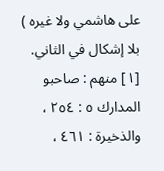على هاشمي ولا غيره ) بلا إشكال في الثاني.
[١] منهم : صاحبو المدارك ٥ : ٢٥٤ ، والذخيرة : ٤٦١ ،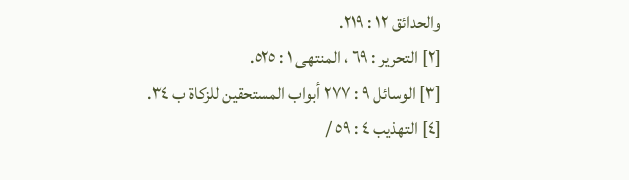والحدائق ١٢ : ٢١٩.
[٢] التحرير : ٦٩ ، المنتهى ١ : ٥٢٥.
[٣] الوسائل ٩ : ٢٧٧ أبواب المستحقين للزكاة ب ٣٤.
[٤] التهذيب ٤ : ٥٩ /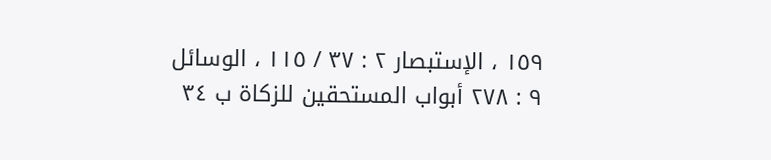١٥٩ ، الإستبصار ٢ : ٣٧ / ١١٥ ، الوسائل ٩ : ٢٧٨ أبواب المستحقين للزكاة ب ٣٤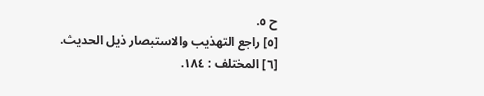ح ٥.
[٥] راجع التهذيب والاستبصار ذيل الحديث.
[٦] المختلف : ١٨٤.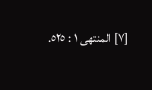[٧] المنتهى ١ : ٥٢٥.